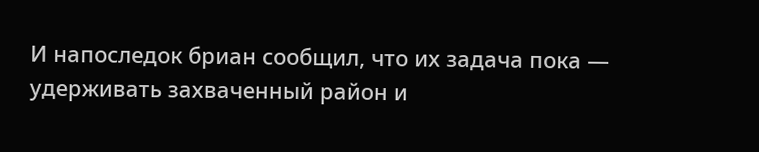И напоследок бриан сообщил, что их задача пока — удерживать захваченный район и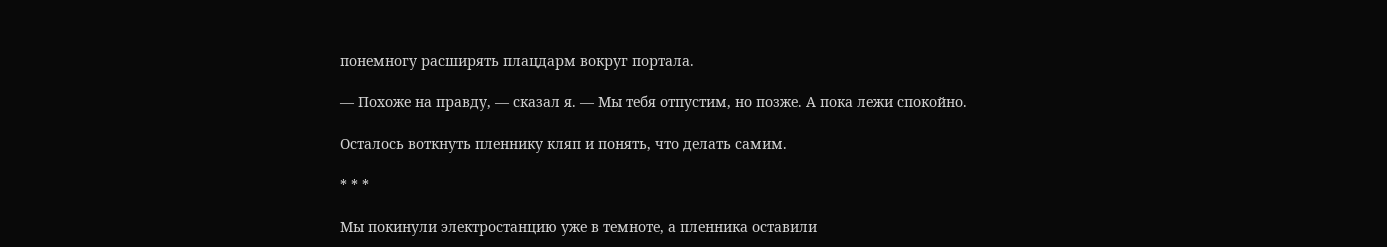понемногу расширять плацдарм вокруг портала.

— Похоже на правду, — сказал я. — Мы тебя отпустим, но позже. А пока лежи спокойно.

Осталось воткнуть пленнику кляп и понять, что делать самим.

* * *

Мы покинули электростанцию уже в темноте, а пленника оставили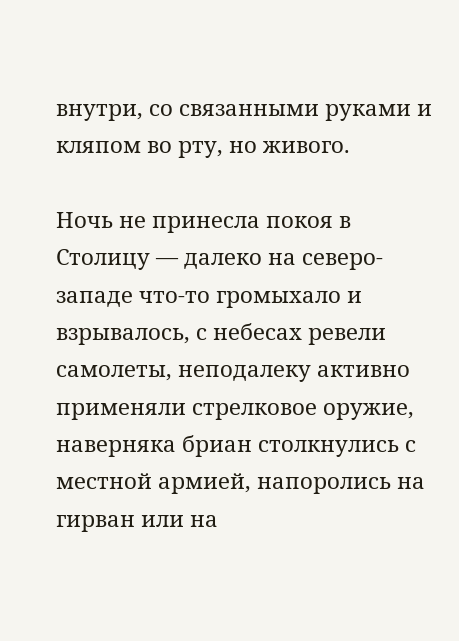внутри, со связанными руками и кляпом во рту, но живого.

Ночь не принесла покоя в Столицу — далеко на северо-западе что-то громыхало и взрывалось, с небесах ревели самолеты, неподалеку активно применяли стрелковое оружие, наверняка бриан столкнулись с местной армией, напоролись на гирван или на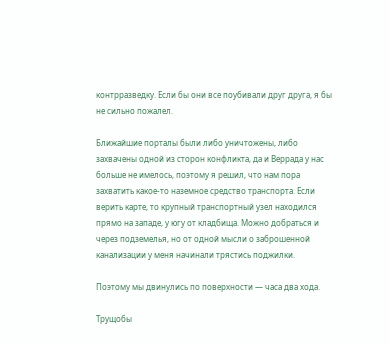контрразведку. Если бы они все поубивали друг друга, я бы не сильно пожалел.

Ближайшие порталы были либо уничтожены, либо захвачены одной из сторон конфликта, да и Веррада у нас больше не имелось, поэтому я решил, что нам пора захватить какое-то наземное средство транспорта. Если верить карте, то крупный транспортный узел находился прямо на западе, у югу от кладбища. Можно добраться и через подземелья, но от одной мысли о заброшенной канализации у меня начинали трястись поджилки.

Поэтому мы двинулись по поверхности — часа два хода.

Трущобы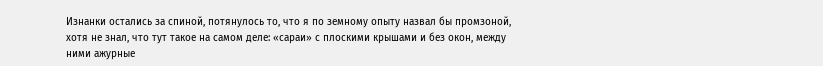Изнанки остались за спиной, потянулось то, что я по земному опыту назвал бы промзоной, хотя не знал, что тут такое на самом деле: «сараи» с плоскими крышами и без окон, между ними ажурные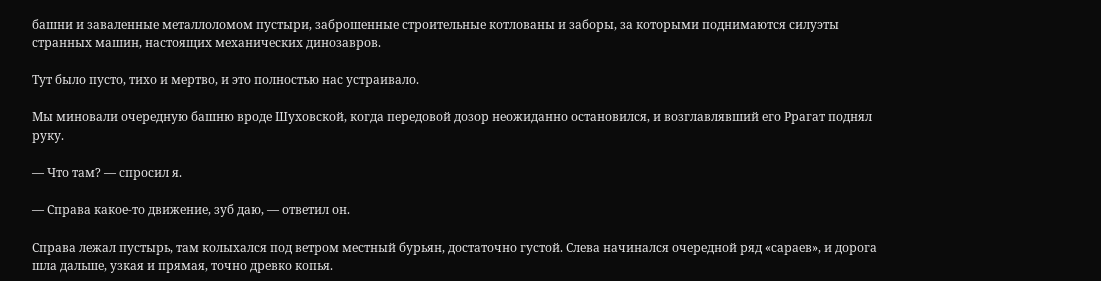башни и заваленные металлоломом пустыри, заброшенные строительные котлованы и заборы, за которыми поднимаются силуэты странных машин, настоящих механических динозавров.

Тут было пусто, тихо и мертво, и это полностью нас устраивало.

Мы миновали очередную башню вроде Шуховской, когда передовой дозор неожиданно остановился, и возглавлявший его Ррагат поднял руку.

— Что там? — спросил я.

— Справа какое-то движение, зуб даю, — ответил он.

Справа лежал пустырь, там колыхался под ветром местный бурьян, достаточно густой. Слева начинался очередной ряд «сараев», и дорога шла дальше, узкая и прямая, точно древко копья.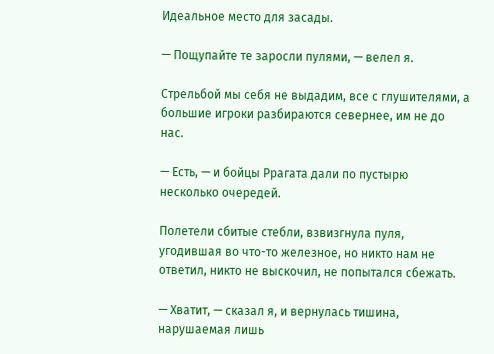Идеальное место для засады.

— Пощупайте те заросли пулями, — велел я.

Стрельбой мы себя не выдадим, все с глушителями, а большие игроки разбираются севернее, им не до нас.

— Есть, — и бойцы Ррагата дали по пустырю несколько очередей.

Полетели сбитые стебли, взвизгнула пуля, угодившая во что-то железное, но никто нам не ответил, никто не выскочил, не попытался сбежать.

— Хватит, — сказал я, и вернулась тишина, нарушаемая лишь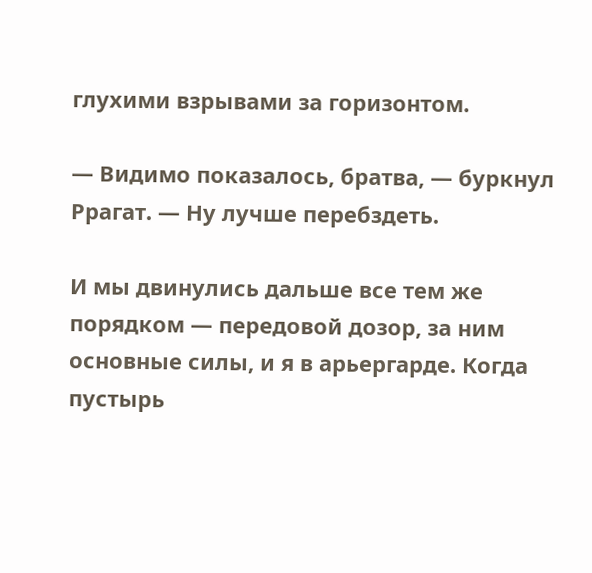глухими взрывами за горизонтом.

— Видимо показалось, братва, — буркнул Ррагат. — Ну лучше перебздеть.

И мы двинулись дальше все тем же порядком — передовой дозор, за ним основные силы, и я в арьергарде. Когда пустырь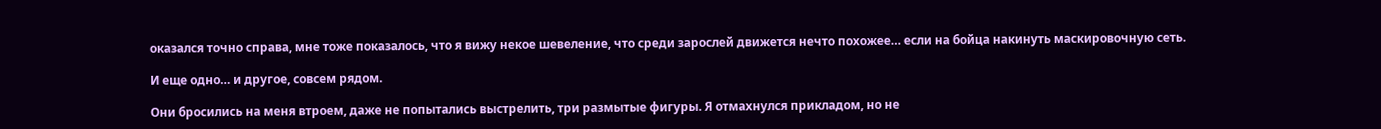оказался точно справа, мне тоже показалось, что я вижу некое шевеление, что среди зарослей движется нечто похожее… если на бойца накинуть маскировочную сеть.

И еще одно… и другое, совсем рядом.

Они бросились на меня втроем, даже не попытались выстрелить, три размытые фигуры. Я отмахнулся прикладом, но не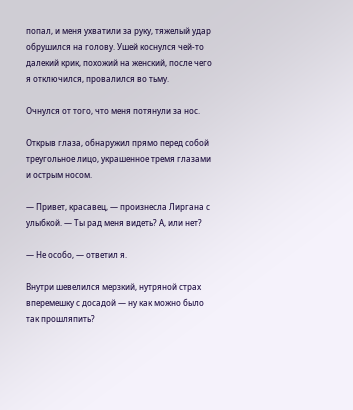попал, и меня ухватили за руку, тяжелый удар обрушился на голову. Ушей коснулся чей-то далекий крик, похожий на женский, после чего я отключился, провалился во тьму.

Очнулся от того, что меня потянули за нос.

Открыв глаза, обнаружил прямо перед собой треугольное лицо, украшенное тремя глазами и острым носом.

— Привет, красавец, — произнесла Лиргана с улыбкой. — Ты рад меня видеть? А, или нет?

— Не особо, — ответил я.

Внутри шевелился мерзкий, нутряной страх вперемешку с досадой — ну как можно было так прошляпить?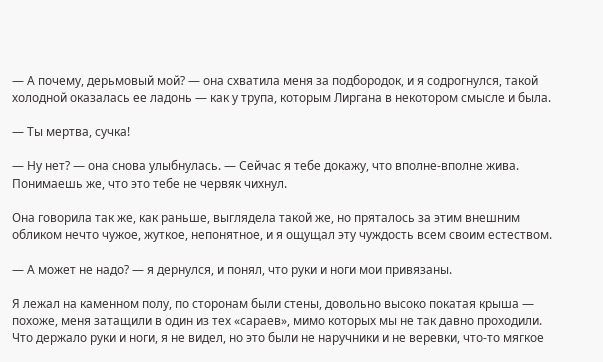— А почему, дерьмовый мой? — она схватила меня за подбородок, и я содрогнулся, такой холодной оказалась ее ладонь — как у трупа, которым Лиргана в некотором смысле и была.

— Ты мертва, сучка!

— Ну нет? — она снова улыбнулась. — Сейчас я тебе докажу, что вполне-вполне жива. Понимаешь же, что это тебе не червяк чихнул.

Она говорила так же, как раньше, выглядела такой же, но пряталось за этим внешним обликом нечто чужое, жуткое, непонятное, и я ощущал эту чуждость всем своим естеством.

— А может не надо? — я дернулся, и понял, что руки и ноги мои привязаны.

Я лежал на каменном полу, по сторонам были стены, довольно высоко покатая крыша — похоже, меня затащили в один из тех «сараев», мимо которых мы не так давно проходили. Что держало руки и ноги, я не видел, но это были не наручники и не веревки, что-то мягкое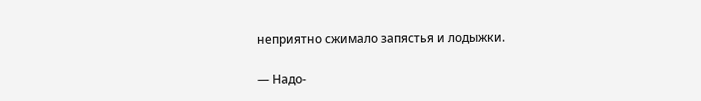неприятно сжимало запястья и лодыжки.

— Надо-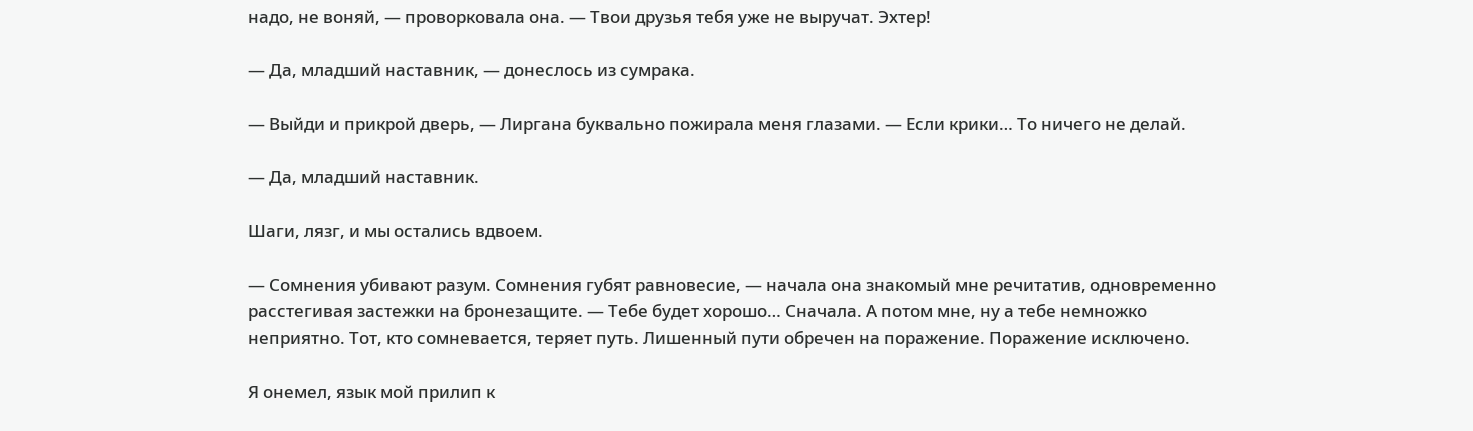надо, не воняй, — проворковала она. — Твои друзья тебя уже не выручат. Эхтер!

— Да, младший наставник, — донеслось из сумрака.

— Выйди и прикрой дверь, — Лиргана буквально пожирала меня глазами. — Если крики… То ничего не делай.

— Да, младший наставник.

Шаги, лязг, и мы остались вдвоем.

— Сомнения убивают разум. Сомнения губят равновесие, — начала она знакомый мне речитатив, одновременно расстегивая застежки на бронезащите. — Тебе будет хорошо… Сначала. А потом мне, ну а тебе немножко неприятно. Тот, кто сомневается, теряет путь. Лишенный пути обречен на поражение. Поражение исключено.

Я онемел, язык мой прилип к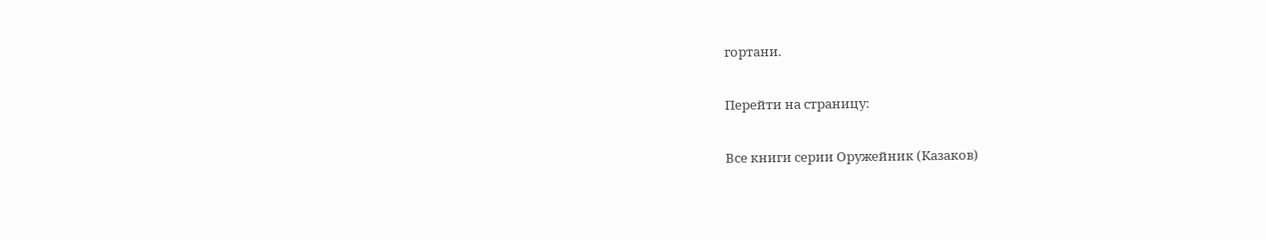гортани.

Перейти на страницу:

Все книги серии Оружейник (Казаков)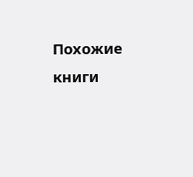Похожие книги